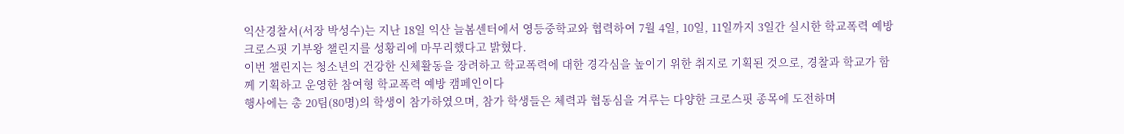익산경찰서(서장 박성수)는 지난 18일 익산 늘봄센터에서 영등중학교와 협력하여 7월 4일, 10일, 11일까지 3일간 실시한 학교폭력 예방 크로스핏 기부왕 챌린지를 성황리에 마무리했다고 밝혔다.
이번 챌린지는 청소년의 건강한 신체활동을 장려하고 학교폭력에 대한 경각심을 높이기 위한 취지로 기획된 것으로, 경찰과 학교가 함께 기획하고 운영한 참여형 학교폭력 예방 캠페인이다
행사에는 총 20팀(80명)의 학생이 참가하였으며, 참가 학생들은 체력과 협동심을 겨루는 다양한 크로스핏 종목에 도전하며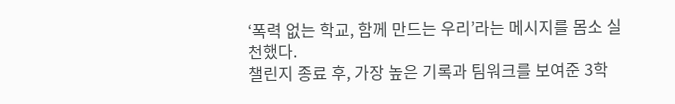‘폭력 없는 학교, 함께 만드는 우리’라는 메시지를 몸소 실천했다.
챌린지 종료 후, 가장 높은 기록과 팀워크를 보여준 3학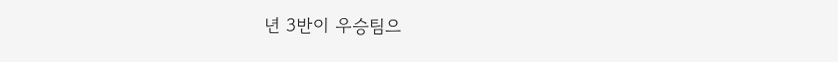년 3반이 우승팀으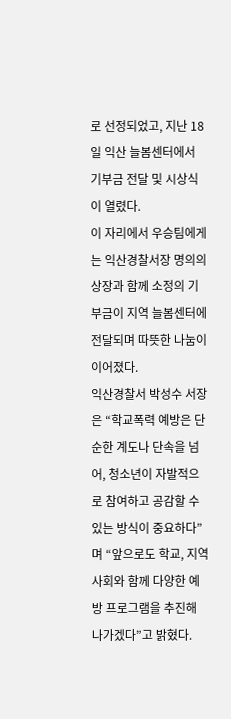로 선정되었고, 지난 18일 익산 늘봄센터에서 기부금 전달 및 시상식이 열렸다.
이 자리에서 우승팀에게는 익산경찰서장 명의의 상장과 함께 소정의 기부금이 지역 늘봄센터에 전달되며 따뜻한 나눔이 이어졌다.
익산경찰서 박성수 서장은 “학교폭력 예방은 단순한 계도나 단속을 넘어, 청소년이 자발적으로 참여하고 공감할 수 있는 방식이 중요하다”며 “앞으로도 학교, 지역사회와 함께 다양한 예방 프로그램을 추진해 나가겠다”고 밝혔다.